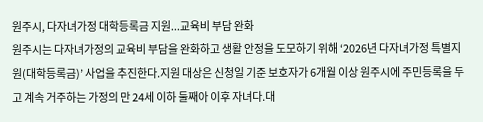원주시, 다자녀가정 대학등록금 지원...교육비 부담 완화
원주시는 다자녀가정의 교육비 부담을 완화하고 생활 안정을 도모하기 위해 ‘2026년 다자녀가정 특별지원(대학등록금)’ 사업을 추진한다.지원 대상은 신청일 기준 보호자가 6개월 이상 원주시에 주민등록을 두고 계속 거주하는 가정의 만 24세 이하 둘째아 이후 자녀다.대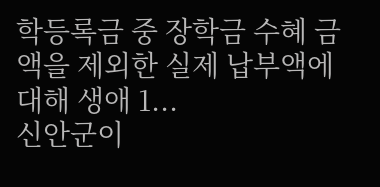학등록금 중 장학금 수혜 금액을 제외한 실제 납부액에 대해 생애 1...
신안군이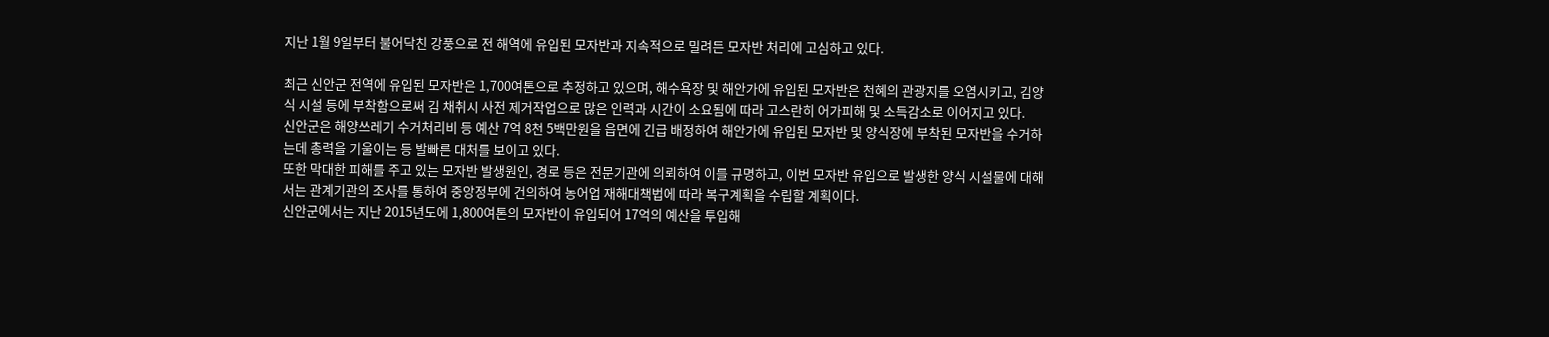지난 1월 9일부터 불어닥친 강풍으로 전 해역에 유입된 모자반과 지속적으로 밀려든 모자반 처리에 고심하고 있다.

최근 신안군 전역에 유입된 모자반은 1,700여톤으로 추정하고 있으며, 해수욕장 및 해안가에 유입된 모자반은 천혜의 관광지를 오염시키고, 김양식 시설 등에 부착함으로써 김 채취시 사전 제거작업으로 많은 인력과 시간이 소요됨에 따라 고스란히 어가피해 및 소득감소로 이어지고 있다.
신안군은 해양쓰레기 수거처리비 등 예산 7억 8천 5백만원을 읍면에 긴급 배정하여 해안가에 유입된 모자반 및 양식장에 부착된 모자반을 수거하는데 총력을 기울이는 등 발빠른 대처를 보이고 있다.
또한 막대한 피해를 주고 있는 모자반 발생원인, 경로 등은 전문기관에 의뢰하여 이를 규명하고, 이번 모자반 유입으로 발생한 양식 시설물에 대해서는 관계기관의 조사를 통하여 중앙정부에 건의하여 농어업 재해대책법에 따라 복구계획을 수립할 계획이다.
신안군에서는 지난 2015년도에 1,800여톤의 모자반이 유입되어 17억의 예산을 투입해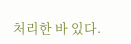처리한 바 있다.